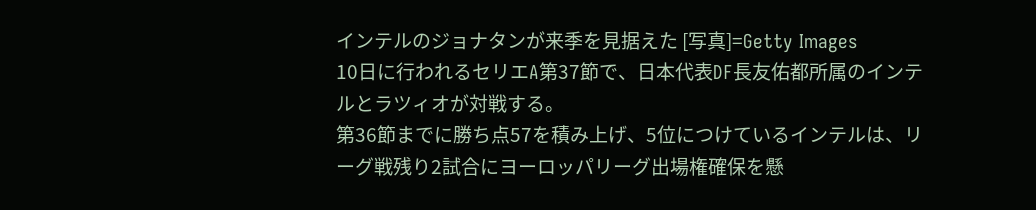インテルのジョナタンが来季を見据えた [写真]=Getty Images
10日に行われるセリエA第37節で、日本代表DF長友佑都所属のインテルとラツィオが対戦する。
第36節までに勝ち点57を積み上げ、5位につけているインテルは、リーグ戦残り2試合にヨーロッパリーグ出場権確保を懸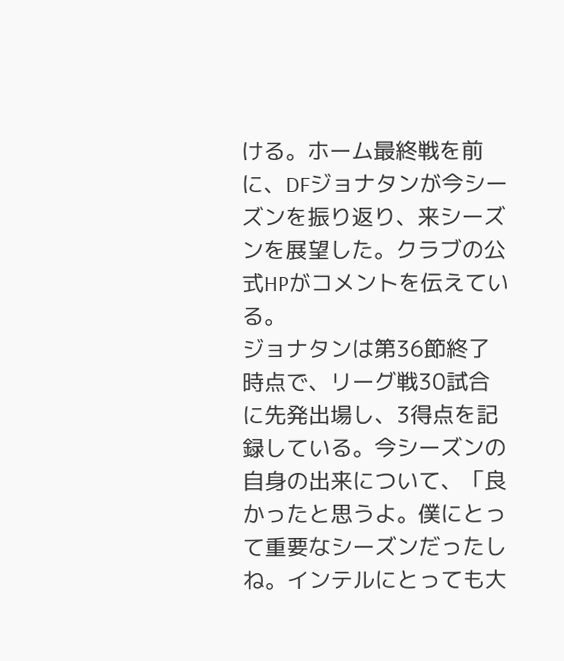ける。ホーム最終戦を前に、DFジョナタンが今シーズンを振り返り、来シーズンを展望した。クラブの公式HPがコメントを伝えている。
ジョナタンは第36節終了時点で、リーグ戦30試合に先発出場し、3得点を記録している。今シーズンの自身の出来について、「良かったと思うよ。僕にとって重要なシーズンだったしね。インテルにとっても大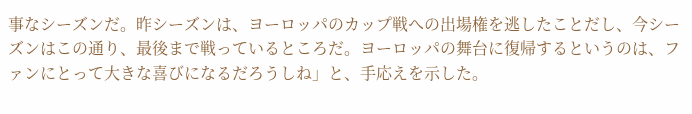事なシーズンだ。昨シーズンは、ヨーロッパのカップ戦への出場権を逃したことだし、今シーズンはこの通り、最後まで戦っているところだ。ヨーロッパの舞台に復帰するというのは、ファンにとって大きな喜びになるだろうしね」と、手応えを示した。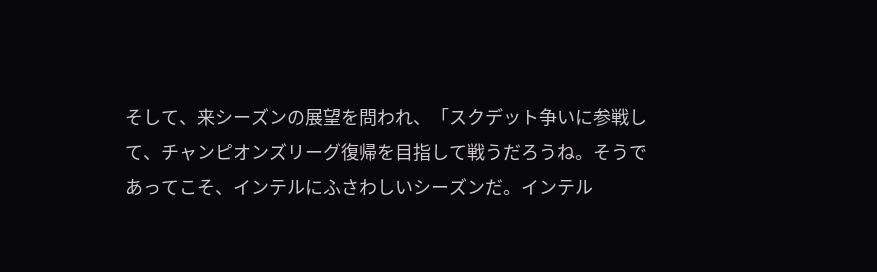そして、来シーズンの展望を問われ、「スクデット争いに参戦して、チャンピオンズリーグ復帰を目指して戦うだろうね。そうであってこそ、インテルにふさわしいシーズンだ。インテル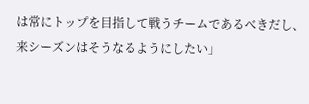は常にトップを目指して戦うチームであるべきだし、来シーズンはそうなるようにしたい」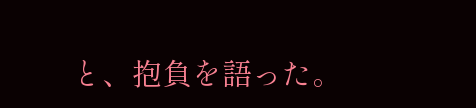と、抱負を語った。